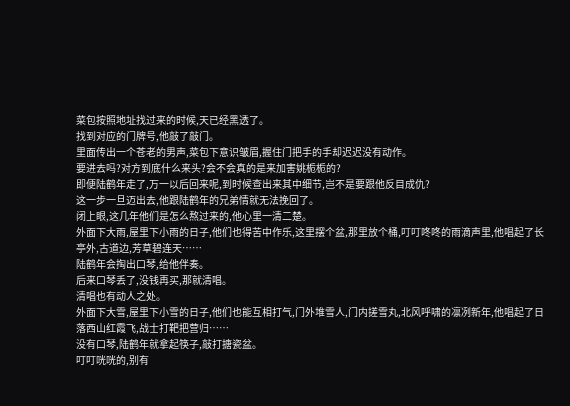菜包按照地址找过来的时候,天已经黑透了。
找到对应的门牌号,他敲了敲门。
里面传出一个苍老的男声,菜包下意识皱眉,握住门把手的手却迟迟没有动作。
要进去吗?对方到底什么来头?会不会真的是来加害姚栀栀的?
即便陆鹤年走了,万一以后回来呢,到时候查出来其中细节,岂不是要跟他反目成仇?
这一步一旦迈出去,他跟陆鹤年的兄弟情就无法挽回了。
闭上眼,这几年他们是怎么熬过来的,他心里一清二楚。
外面下大雨,屋里下小雨的日子,他们也得苦中作乐,这里摆个盆,那里放个桶,叮叮咚咚的雨滴声里,他唱起了长亭外,古道边,芳草碧连天……
陆鹤年会掏出口琴,给他伴奏。
后来口琴丢了,没钱再买,那就清唱。
清唱也有动人之处。
外面下大雪,屋里下小雪的日子,他们也能互相打气,门外堆雪人,门内搓雪丸,北风呼啸的凛冽新年,他唱起了日落西山红霞飞,战士打靶把营归……
没有口琴,陆鹤年就拿起筷子,敲打搪瓷盆。
叮叮咣咣的,别有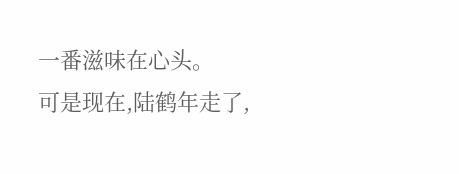一番滋味在心头。
可是现在,陆鹤年走了,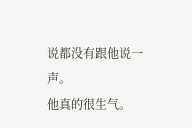说都没有跟他说一声。
他真的很生气。